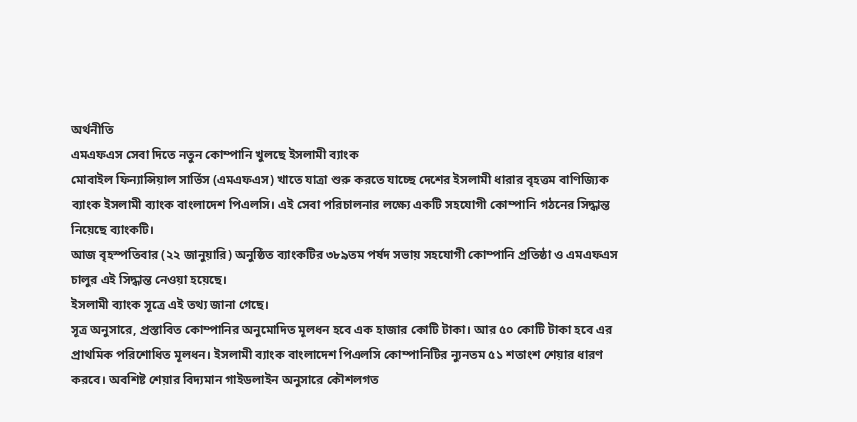অর্থনীতি
এমএফএস সেবা দিতে নতুন কোম্পানি খুলছে ইসলামী ব্যাংক
মোবাইল ফিন্যান্সিয়াল সার্ভিস (এমএফএস) খাতে যাত্রা শুরু করতে যাচ্ছে দেশের ইসলামী ধারার বৃহত্তম বাণিজ্যিক ব্যাংক ইসলামী ব্যাংক বাংলাদেশ পিএলসি। এই সেবা পরিচালনার লক্ষ্যে একটি সহযোগী কোম্পানি গঠনের সিদ্ধান্ত নিয়েছে ব্যাংকটি।
আজ বৃহস্পতিবার (২২ জানুয়ারি) অনুষ্ঠিত ব্যাংকটির ৩৮৯তম পর্ষদ সভায় সহযোগী কোম্পানি প্রতিষ্ঠা ও এমএফএস চালুর এই সিদ্ধান্ত নেওয়া হয়েছে।
ইসলামী ব্যাংক সূত্রে এই তথ্য জানা গেছে।
সূত্র অনুসারে, প্রস্তাবিত কোম্পানির অনুমোদিত মূলধন হবে এক হাজার কোটি টাকা। আর ৫০ কোটি টাকা হবে এর প্রাথমিক পরিশোধিত মূলধন। ইসলামী ব্যাংক বাংলাদেশ পিএলসি কোম্পানিটির ন্যুনতম ৫১ শতাংশ শেয়ার ধারণ করবে। অবশিষ্ট শেয়ার বিদ্যমান গাইডলাইন অনুসারে কৌশলগত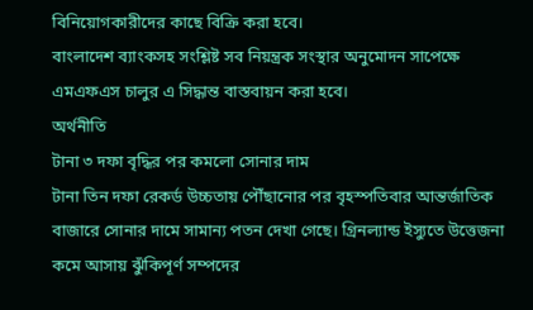বিনিয়োগকারীদের কাছে বিক্রি করা হবে।
বাংলাদেশ ব্যাংকসহ সংশ্লিষ্ট সব নিয়ন্ত্রক সংস্থার অনুমোদন সাপেক্ষে এমএফএস চালুর এ সিদ্ধান্ত বাস্তবায়ন করা হবে।
অর্থনীতি
টানা ৩ দফা বৃদ্ধির পর কমলো সোনার দাম
টানা তিন দফা রেকর্ড উচ্চতায় পৌঁছানোর পর বৃহস্পতিবার আন্তর্জাতিক বাজারে সোনার দামে সামান্য পতন দেখা গেছে। গ্রিনল্যান্ড ইস্যুতে উত্তেজনা কমে আসায় ঝুঁকিপূর্ণ সম্পদের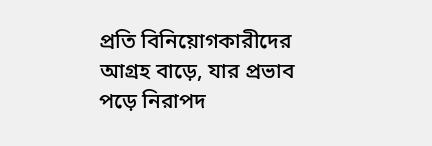প্রতি বিনিয়োগকারীদের আগ্রহ বাড়ে, যার প্রভাব পড়ে নিরাপদ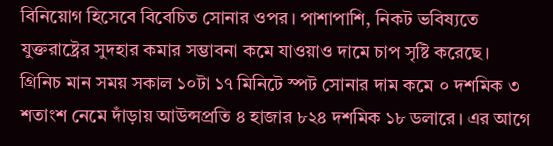বিনিয়োগ হিসেবে বিবেচিত সোনার ওপর। পাশাপাশি, নিকট ভবিষ্যতে যুক্তরাষ্ট্রের সুদহার কমার সম্ভাবনা কমে যাওয়াও দামে চাপ সৃষ্টি করেছে।
গ্রিনিচ মান সময় সকাল ১০টা ১৭ মিনিটে স্পট সোনার দাম কমে ০ দশমিক ৩ শতাংশ নেমে দাঁড়ায় আউন্সপ্রতি ৪ হাজার ৮২৪ দশমিক ১৮ ডলারে। এর আগে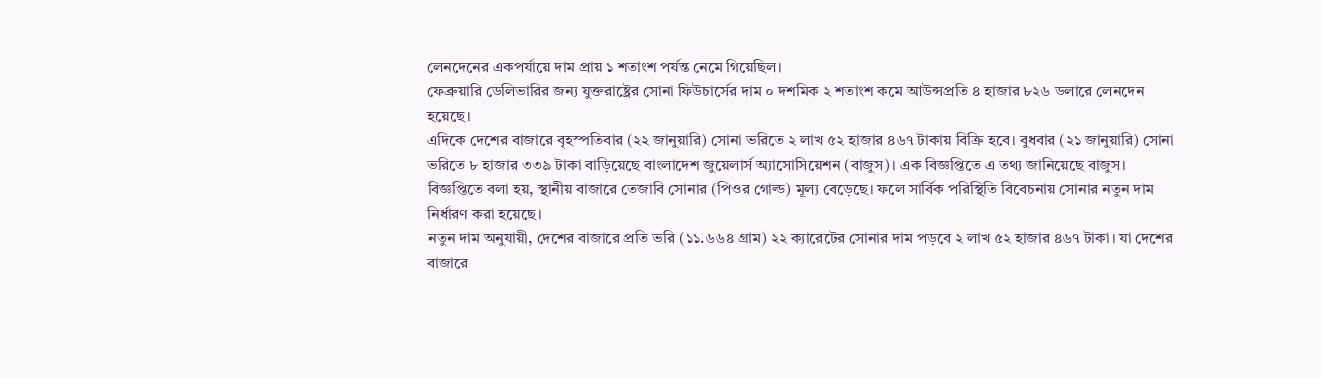লেনদেনের একপর্যায়ে দাম প্রায় ১ শতাংশ পর্যন্ত নেমে গিয়েছিল।
ফেব্রুয়ারি ডেলিভারির জন্য যুক্তরাষ্ট্রের সোনা ফিউচার্সের দাম ০ দশমিক ২ শতাংশ কমে আউন্সপ্রতি ৪ হাজার ৮২৬ ডলারে লেনদেন হয়েছে।
এদিকে দেশের বাজারে বৃহস্পতিবার (২২ জানুয়ারি) সোনা ভরিতে ২ লাখ ৫২ হাজার ৪৬৭ টাকায় বিক্রি হবে। বুধবার (২১ জানুয়ারি) সোনা ভরিতে ৮ হাজার ৩৩৯ টাকা বাড়িয়েছে বাংলাদেশ জুয়েলার্স অ্যাসোসিয়েশন (বাজুস)। এক বিজ্ঞপ্তিতে এ তথ্য জানিয়েছে বাজুস।
বিজ্ঞপ্তিতে বলা হয়, স্থানীয় বাজারে তেজাবি সোনার (পিওর গোল্ড) মূল্য বেড়েছে। ফলে সার্বিক পরিস্থিতি বিবেচনায় সোনার নতুন দাম নির্ধারণ করা হয়েছে।
নতুন দাম অনুযায়ী, দেশের বাজারে প্রতি ভরি (১১.৬৬৪ গ্রাম) ২২ ক্যারেটের সোনার দাম পড়বে ২ লাখ ৫২ হাজার ৪৬৭ টাকা। যা দেশের বাজারে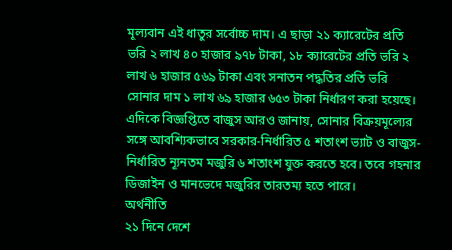মূল্যবান এই ধাতুর সর্বোচ্চ দাম। এ ছাড়া ২১ ক্যারেটের প্রতি ভরি ২ লাখ ৪০ হাজার ৯৭৮ টাকা, ১৮ ক্যারেটের প্রতি ভরি ২ লাখ ৬ হাজার ৫৬৯ টাকা এবং সনাতন পদ্ধতির প্রতি ভরি সোনার দাম ১ লাখ ৬৯ হাজার ৬৫৩ টাকা নির্ধারণ করা হয়েছে।
এদিকে বিজ্ঞপ্তিতে বাজুস আরও জানায়, সোনার বিক্রয়মূল্যের সঙ্গে আবশ্যিকভাবে সরকার-নির্ধারিত ৫ শতাংশ ভ্যাট ও বাজুস-নির্ধারিত ন্যূনতম মজুরি ৬ শতাংশ যুক্ত করতে হবে। তবে গহনার ডিজাইন ও মানভেদে মজুরির তারতম্য হতে পারে।
অর্থনীতি
২১ দিনে দেশে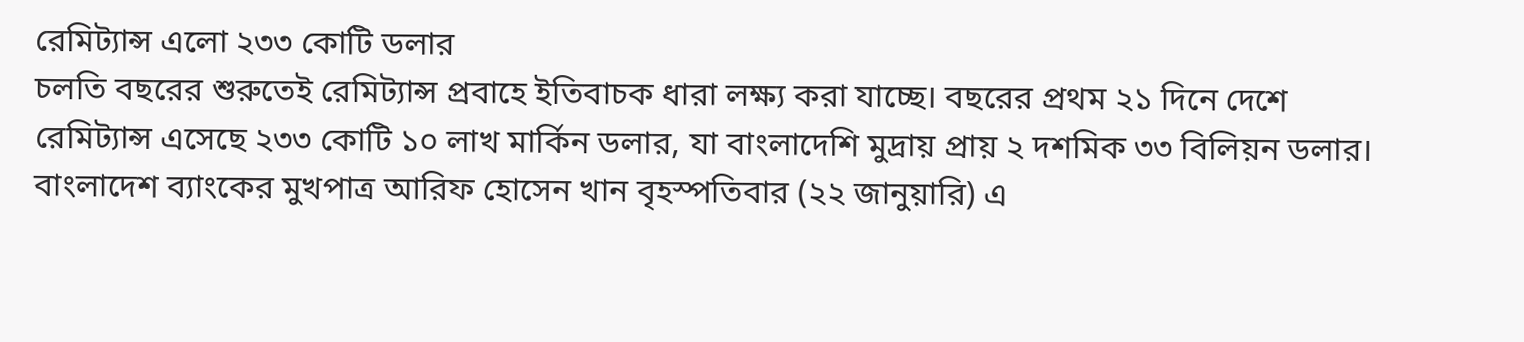রেমিট্যান্স এলো ২৩৩ কোটি ডলার
চলতি বছরের শুরুতেই রেমিট্যান্স প্রবাহে ইতিবাচক ধারা লক্ষ্য করা যাচ্ছে। বছরের প্রথম ২১ দিনে দেশে রেমিট্যান্স এসেছে ২৩৩ কোটি ১০ লাখ মার্কিন ডলার, যা বাংলাদেশি মুদ্রায় প্রায় ২ দশমিক ৩৩ বিলিয়ন ডলার। বাংলাদেশ ব্যাংকের মুখপাত্র আরিফ হোসেন খান বৃহস্পতিবার (২২ জানুয়ারি) এ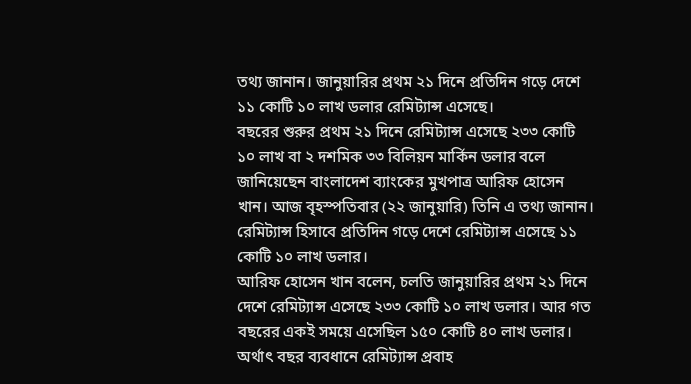তথ্য জানান। জানুয়ারির প্রথম ২১ দিনে প্রতিদিন গড়ে দেশে ১১ কোটি ১০ লাখ ডলার রেমিট্যান্স এসেছে।
বছরের শুরুর প্রথম ২১ দিনে রেমিট্যান্স এসেছে ২৩৩ কোটি ১০ লাখ বা ২ দশমিক ৩৩ বিলিয়ন মার্কিন ডলার বলে জানিয়েছেন বাংলাদেশ ব্যাংকের মুখপাত্র আরিফ হোসেন খান। আজ বৃহস্পতিবার (২২ জানুয়ারি) তিনি এ তথ্য জানান। রেমিট্যান্স হিসাবে প্রতিদিন গড়ে দেশে রেমিট্যান্স এসেছে ১১ কোটি ১০ লাখ ডলার।
আরিফ হোসেন খান বলেন, চলতি জানুয়ারির প্রথম ২১ দিনে দেশে রেমিট্যান্স এসেছে ২৩৩ কোটি ১০ লাখ ডলার। আর গত বছরের একই সময়ে এসেছিল ১৫০ কোটি ৪০ লাখ ডলার। অর্থাৎ বছর ব্যবধানে রেমিট্যান্স প্রবাহ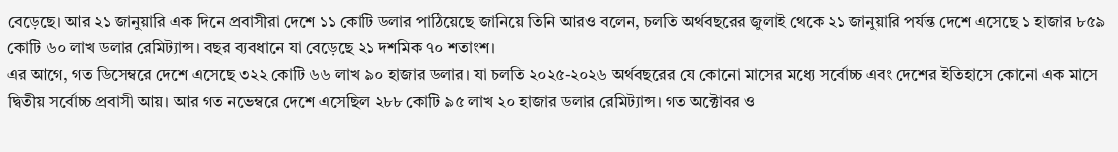বেড়েছে। আর ২১ জানুয়ারি এক দিনে প্রবাসীরা দেশে ১১ কোটি ডলার পাঠিয়েছে জানিয়ে তিনি আরও বলেন, চলতি অর্থবছরের জুলাই থেকে ২১ জানুয়ারি পর্যন্ত দেশে এসেছে ১ হাজার ৮৫৯ কোটি ৬০ লাখ ডলার রেমিট্যান্স। বছর ব্যবধানে যা বেড়েছে ২১ দশমিক ৭০ শতাংশ।
এর আগে, গত ডিসেম্বরে দেশে এসেছে ৩২২ কোটি ৬৬ লাখ ৯০ হাজার ডলার। যা চলতি ২০২৫-২০২৬ অর্থবছরের যে কোনো মাসের মধ্যে সর্বোচ্চ এবং দেশের ইতিহাসে কোনো এক মাসে দ্বিতীয় সর্বোচ্চ প্রবাসী আয়। আর গত নভেম্বরে দেশে এসেছিল ২৮৮ কোটি ৯৫ লাখ ২০ হাজার ডলার রেমিট্যান্স। গত অক্টোবর ও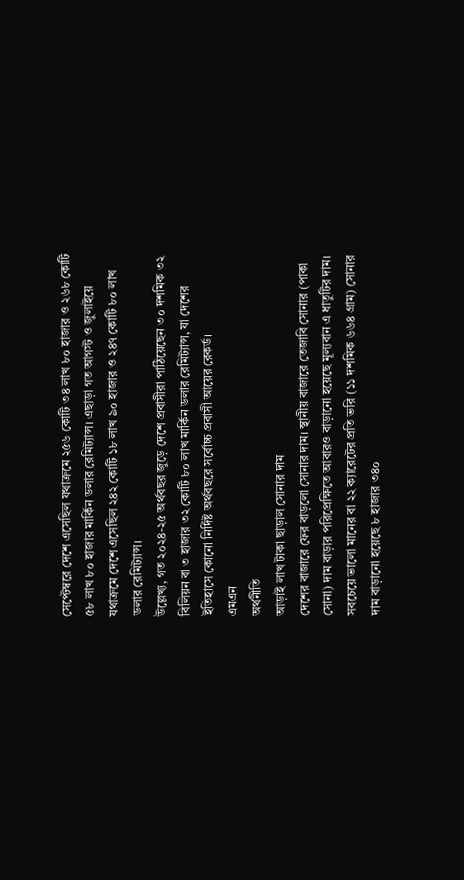সেপ্টেম্বরে দেশে এসেছিল যথাক্রমে ২৫৬ কোটি ৩৪ লাখ ৮০ হাজার ও ২৬৮ কোটি ৫৮ লাখ ৮০ হাজার মার্কিন ডলার রেমিট্যান্স। এছাড়া গত আগস্ট ও জুলাইয়ে যথাক্রমে দেশে এসেছিল ২৪২ কোটি ১৮ লাখ ৯০ হাজার ও ২৪৭ কোটি ৮০ লাখ ডলার রেমিট্যান্স।
উল্লেখ্য, গত ২০২৪-২৫ অর্থবছর জুড়ে দেশে প্রবাসীরা পাঠিয়েছেন ৩০ দশমিক ৩২ বিলিয়ন বা ৩ হাজার ৩২ কোটি ৮০ লাখ মার্কিন ডলার রেমিট্যান্স, যা দেশের ইতিহাসে কোনো নির্দিষ্ট অর্থবছরে সর্বোচ্চ প্রবাসী আয়ের রেকর্ড।
এমএন
অর্থনীতি
আড়াই লাখ টাকা ছাড়াল সোনার দাম
দেশের বাজারে ফের বাড়লো সোনার দাম। স্থানীয় বাজারে তেজাবি সোনার (পাকা সোনা) দাম বাড়ার পরিপ্রেক্ষিতে আবারও বাড়ানো হয়েছে মূল্যবান এ ধাতুটির দাম। সবচেয়ে ভালো মানের বা ২২ ক্যারেটের প্রতি ভরি (১১ দশমিক ৬৬৪ গ্রাম) সোনার দাম বাড়ানো হয়েছে ৮ হাজার ৩৪০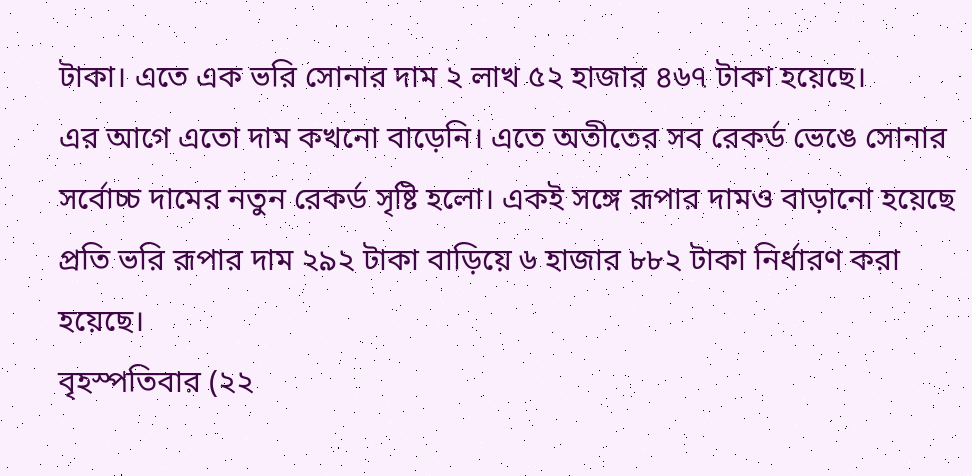টাকা। এতে এক ভরি সোনার দাম ২ লাখ ৫২ হাজার ৪৬৭ টাকা হয়েছে।
এর আগে এতো দাম কখনো বাড়েনি। এতে অতীতের সব রেকর্ড ভেঙে সোনার সর্বোচ্চ দামের নতুন রেকর্ড সৃষ্টি হলো। একই সঙ্গে রূপার দামও বাড়ানো হয়েছে প্রতি ভরি রূপার দাম ২৯২ টাকা বাড়িয়ে ৬ হাজার ৮৮২ টাকা নির্ধারণ করা হয়েছে।
বৃহস্পতিবার (২২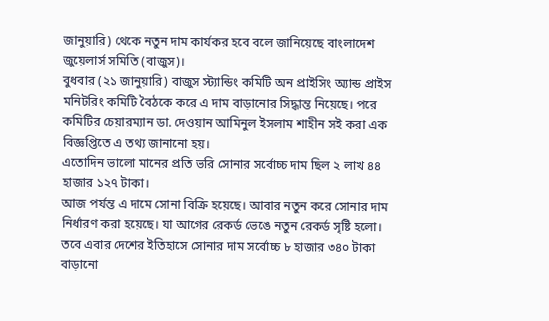জানুয়ারি) থেকে নতুন দাম কার্যকর হবে বলে জানিয়েছে বাংলাদেশ জুয়েলার্স সমিতি (বাজুস)।
বুধবার (২১ জানুয়ারি) বাজুস স্ট্যান্ডিং কমিটি অন প্রাইসিং অ্যান্ড প্রাইস মনিটরিং কমিটি বৈঠকে করে এ দাম বাড়ানোর সিদ্ধান্ত নিয়েছে। পরে কমিটির চেয়ারম্যান ডা. দেওয়ান আমিনুল ইসলাম শাহীন সই করা এক বিজ্ঞপ্তিতে এ তথ্য জানানো হয়।
এতোদিন ভালো মানের প্রতি ভরি সোনার সর্বোচ্চ দাম ছিল ২ লাখ ৪৪ হাজার ১২৭ টাকা।
আজ পর্যন্ত এ দামে সোনা বিক্রি হয়েছে। আবার নতুন করে সোনার দাম নির্ধারণ করা হয়েছে। যা আগের রেকর্ড ভেঙে নতুন রেকর্ড সৃষ্টি হলো। তবে এবার দেশের ইতিহাসে সোনার দাম সর্বোচ্চ ৮ হাজার ৩৪০ টাকা বাড়ানো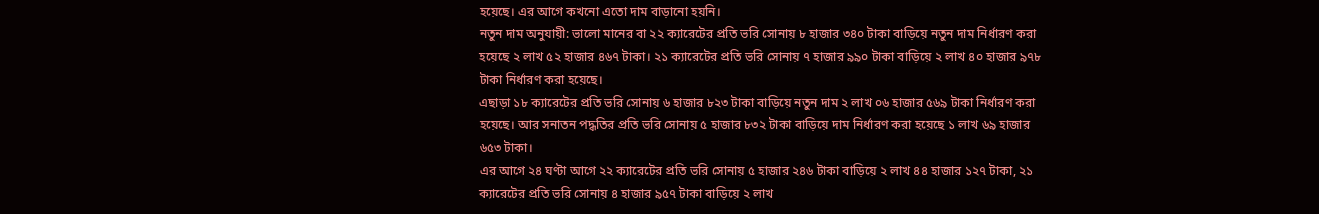হয়েছে। এর আগে কখনো এতো দাম বাড়ানো হয়নি।
নতুন দাম অনুযায়ী: ভালো মানের বা ২২ ক্যারেটের প্রতি ভরি সোনায় ৮ হাজার ৩৪০ টাকা বাড়িয়ে নতুন দাম নির্ধারণ করা হয়েছে ২ লাখ ৫২ হাজার ৪৬৭ টাকা। ২১ ক্যারেটের প্রতি ভরি সোনায় ৭ হাজার ৯৯০ টাকা বাড়িয়ে ২ লাখ ৪০ হাজার ৯৭৮ টাকা নির্ধারণ করা হয়েছে।
এছাড়া ১৮ ক্যারেটের প্রতি ভরি সোনায় ৬ হাজার ৮২৩ টাকা বাড়িয়ে নতুন দাম ২ লাখ ০৬ হাজার ৫৬৯ টাকা নির্ধারণ করা হয়েছে। আর সনাতন পদ্ধতির প্রতি ভরি সোনায় ৫ হাজার ৮৩২ টাকা বাড়িয়ে দাম নির্ধারণ করা হয়েছে ১ লাখ ৬৯ হাজার ৬৫৩ টাকা।
এর আগে ২৪ ঘণ্টা আগে ২২ ক্যারেটের প্রতি ভরি সোনায় ৫ হাজার ২৪৬ টাকা বাড়িয়ে ২ লাখ ৪৪ হাজার ১২৭ টাকা, ২১ ক্যারেটের প্রতি ভরি সোনায় ৪ হাজার ৯৫৭ টাকা বাড়িয়ে ২ লাখ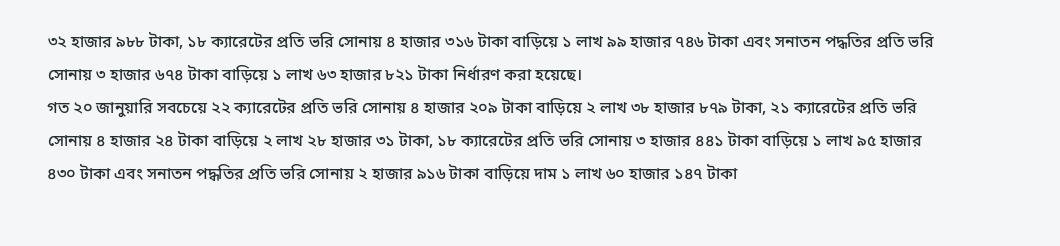৩২ হাজার ৯৮৮ টাকা, ১৮ ক্যারেটের প্রতি ভরি সোনায় ৪ হাজার ৩১৬ টাকা বাড়িয়ে ১ লাখ ৯৯ হাজার ৭৪৬ টাকা এবং সনাতন পদ্ধতির প্রতি ভরি সোনায় ৩ হাজার ৬৭৪ টাকা বাড়িয়ে ১ লাখ ৬৩ হাজার ৮২১ টাকা নির্ধারণ করা হয়েছে।
গত ২০ জানুয়ারি সবচেয়ে ২২ ক্যারেটের প্রতি ভরি সোনায় ৪ হাজার ২০৯ টাকা বাড়িয়ে ২ লাখ ৩৮ হাজার ৮৭৯ টাকা, ২১ ক্যারেটের প্রতি ভরি সোনায় ৪ হাজার ২৪ টাকা বাড়িয়ে ২ লাখ ২৮ হাজার ৩১ টাকা, ১৮ ক্যারেটের প্রতি ভরি সোনায় ৩ হাজার ৪৪১ টাকা বাড়িয়ে ১ লাখ ৯৫ হাজার ৪৩০ টাকা এবং সনাতন পদ্ধতির প্রতি ভরি সোনায় ২ হাজার ৯১৬ টাকা বাড়িয়ে দাম ১ লাখ ৬০ হাজার ১৪৭ টাকা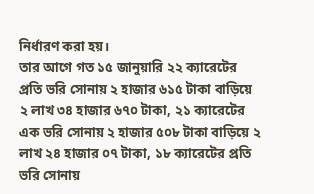নির্ধারণ করা হয়।
তার আগে গত ১৫ জানুয়ারি ২২ ক্যারেটের প্রতি ভরি সোনায় ২ হাজার ৬১৫ টাকা বাড়িয়ে ২ লাখ ৩৪ হাজার ৬৭০ টাকা, ২১ ক্যারেটের এক ভরি সোনায় ২ হাজার ৫০৮ টাকা বাড়িয়ে ২ লাখ ২৪ হাজার ০৭ টাকা, ১৮ ক্যারেটের প্রতি ভরি সোনায়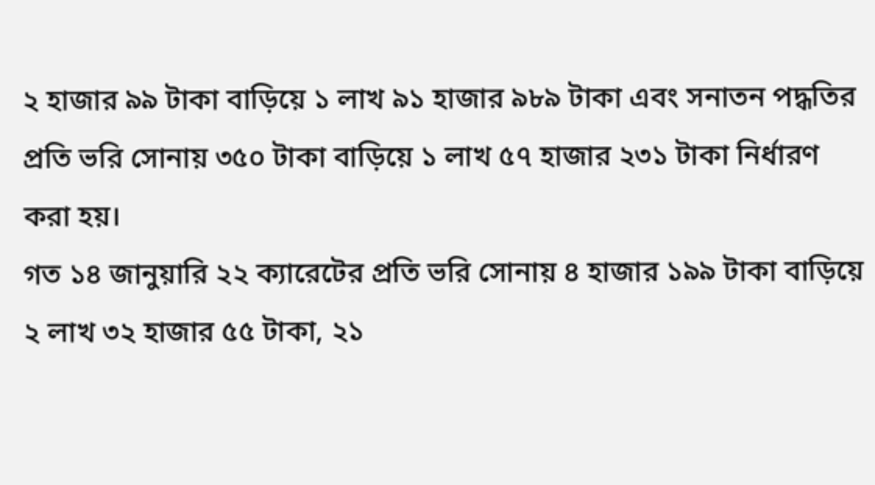২ হাজার ৯৯ টাকা বাড়িয়ে ১ লাখ ৯১ হাজার ৯৮৯ টাকা এবং সনাতন পদ্ধতির প্রতি ভরি সোনায় ৩৫০ টাকা বাড়িয়ে ১ লাখ ৫৭ হাজার ২৩১ টাকা নির্ধারণ করা হয়।
গত ১৪ জানুয়ারি ২২ ক্যারেটের প্রতি ভরি সোনায় ৪ হাজার ১৯৯ টাকা বাড়িয়ে ২ লাখ ৩২ হাজার ৫৫ টাকা, ২১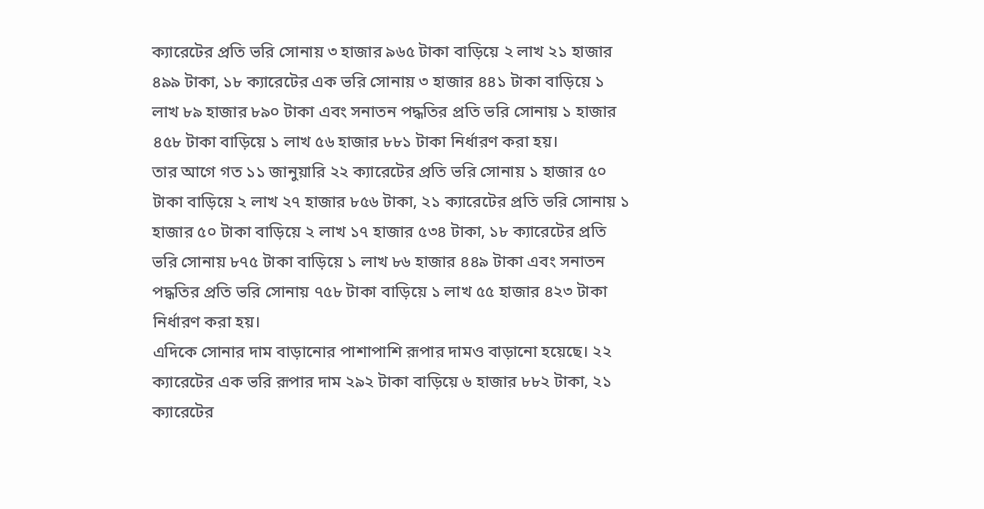ক্যারেটের প্রতি ভরি সোনায় ৩ হাজার ৯৬৫ টাকা বাড়িয়ে ২ লাখ ২১ হাজার ৪৯৯ টাকা, ১৮ ক্যারেটের এক ভরি সোনায় ৩ হাজার ৪৪১ টাকা বাড়িয়ে ১ লাখ ৮৯ হাজার ৮৯০ টাকা এবং সনাতন পদ্ধতির প্রতি ভরি সোনায় ১ হাজার ৪৫৮ টাকা বাড়িয়ে ১ লাখ ৫৬ হাজার ৮৮১ টাকা নির্ধারণ করা হয়।
তার আগে গত ১১ জানুয়ারি ২২ ক্যারেটের প্রতি ভরি সোনায় ১ হাজার ৫০ টাকা বাড়িয়ে ২ লাখ ২৭ হাজার ৮৫৬ টাকা, ২১ ক্যারেটের প্রতি ভরি সোনায় ১ হাজার ৫০ টাকা বাড়িয়ে ২ লাখ ১৭ হাজার ৫৩৪ টাকা, ১৮ ক্যারেটের প্রতি ভরি সোনায় ৮৭৫ টাকা বাড়িয়ে ১ লাখ ৮৬ হাজার ৪৪৯ টাকা এবং সনাতন পদ্ধতির প্রতি ভরি সোনায় ৭৫৮ টাকা বাড়িয়ে ১ লাখ ৫৫ হাজার ৪২৩ টাকা নির্ধারণ করা হয়।
এদিকে সোনার দাম বাড়ানোর পাশাপাশি রূপার দামও বাড়ানো হয়েছে। ২২ ক্যারেটের এক ভরি রূপার দাম ২৯২ টাকা বাড়িয়ে ৬ হাজার ৮৮২ টাকা, ২১ ক্যারেটের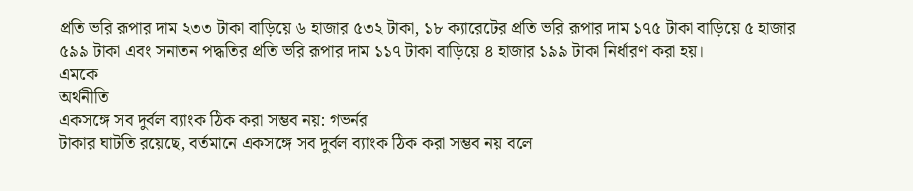প্রতি ভরি রূপার দাম ২৩৩ টাকা বাড়িয়ে ৬ হাজার ৫৩২ টাকা, ১৮ ক্যারেটের প্রতি ভরি রূপার দাম ১৭৫ টাকা বাড়িয়ে ৫ হাজার ৫৯৯ টাকা এবং সনাতন পদ্ধতির প্রতি ভরি রূপার দাম ১১৭ টাকা বাড়িয়ে ৪ হাজার ১৯৯ টাকা নির্ধারণ করা হয়।
এমকে
অর্থনীতি
একসঙ্গে সব দুর্বল ব্যাংক ঠিক করা সম্ভব নয়: গভর্নর
টাকার ঘাটতি রয়েছে, বর্তমানে একসঙ্গে সব দুর্বল ব্যাংক ঠিক করা সম্ভব নয় বলে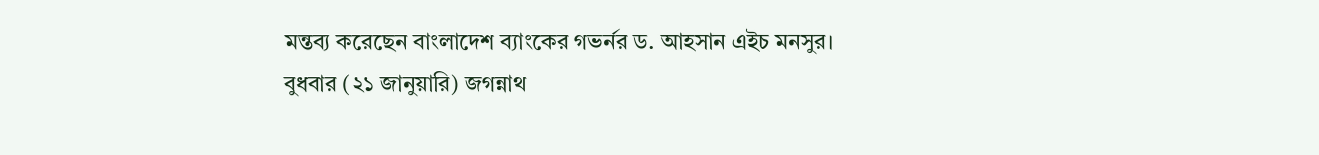মন্তব্য করেছেন বাংলাদেশ ব্যাংকের গভর্নর ড. আহসান এইচ মনসুর।
বুধবার (২১ জানুয়ারি) জগন্নাথ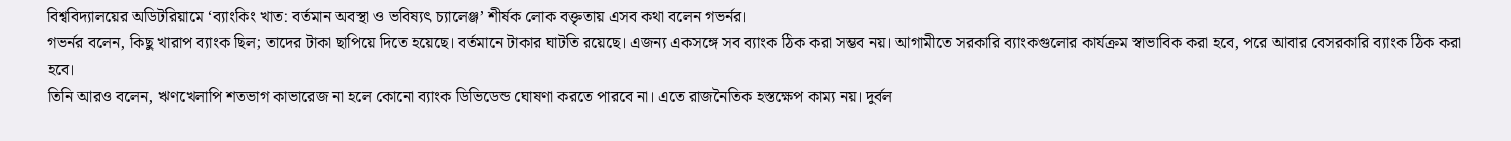বিশ্ববিদ্যালয়ের অডিটরিয়ামে ‘ব্যাংকিং খাত: বর্তমান অবস্থা ও ভবিষ্যৎ চ্যালেঞ্জ’ শীর্ষক লোক বক্তৃতায় এসব কথা বলেন গভর্নর।
গভর্নর বলেন, কিছু খারাপ ব্যাংক ছিল; তাদের টাকা ছাপিয়ে দিতে হয়েছে। বর্তমানে টাকার ঘাটতি রয়েছে। এজন্য একসঙ্গে সব ব্যাংক ঠিক করা সম্ভব নয়। আগামীতে সরকারি ব্যাংকগুলোর কার্যক্রম স্বাভাবিক করা হবে, পরে আবার বেসরকারি ব্যাংক ঠিক করা হবে।
তিনি আরও বলেন, ঋণখেলাপি শতভাগ কাভারেজ না হলে কোনো ব্যাংক ডিভিডেন্ড ঘোষণা করতে পারবে না। এতে রাজনৈতিক হস্তক্ষেপ কাম্য নয়। দুর্বল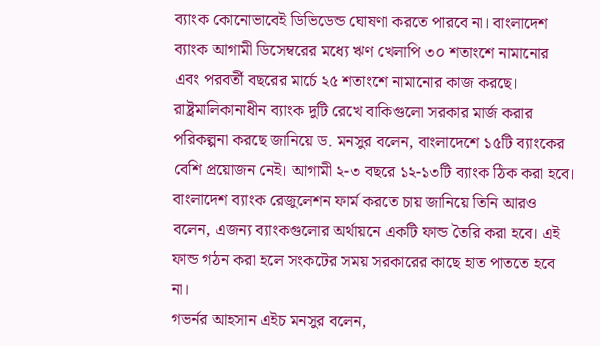ব্যাংক কোনোভাবেই ডিভিডেন্ড ঘোষণা করতে পারবে না। বাংলাদেশ ব্যাংক আগামী ডিসেম্বরের মধ্যে ঋণ খেলাপি ৩০ শতাংশে নামানোর এবং পরবর্তী বছরের মার্চে ২৫ শতাংশে নামানোর কাজ করছে।
রাষ্ট্রমালিকানাধীন ব্যাংক দুটি রেখে বাকিগুলো সরকার মার্জ করার পরিকল্পনা করছে জানিয়ে ড. মনসুর বলেন, বাংলাদেশে ১৫টি ব্যাংকের বেশি প্রয়োজন নেই। আগামী ২-৩ বছরে ১২-১৩টি ব্যাংক ঠিক করা হবে।
বাংলাদেশ ব্যাংক রেজুলেশন ফার্ম করতে চায় জানিয়ে তিনি আরও বলেন, এজন্য ব্যাংকগুলোর অর্থায়নে একটি ফান্ড তৈরি করা হবে। এই ফান্ড গঠন করা হলে সংকটের সময় সরকারের কাছে হাত পাততে হবে না।
গভর্নর আহসান এইচ মনসুর বলেন,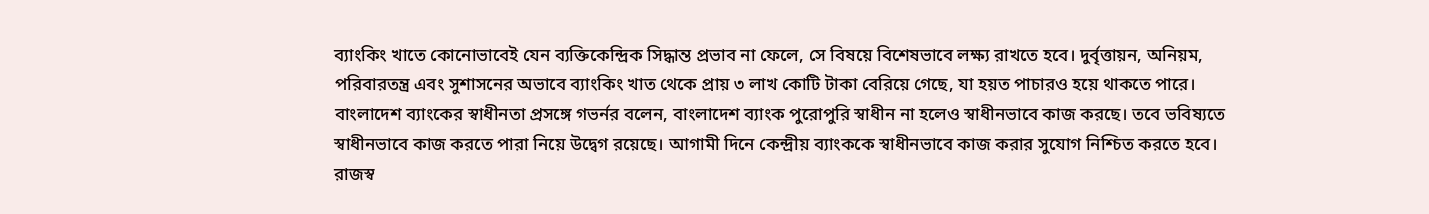ব্যাংকিং খাতে কোনোভাবেই যেন ব্যক্তিকেন্দ্রিক সিদ্ধান্ত প্রভাব না ফেলে, সে বিষয়ে বিশেষভাবে লক্ষ্য রাখতে হবে। দুর্বৃত্তায়ন, অনিয়ম, পরিবারতন্ত্র এবং সুশাসনের অভাবে ব্যাংকিং খাত থেকে প্রায় ৩ লাখ কোটি টাকা বেরিয়ে গেছে, যা হয়ত পাচারও হয়ে থাকতে পারে।
বাংলাদেশ ব্যাংকের স্বাধীনতা প্রসঙ্গে গভর্নর বলেন, বাংলাদেশ ব্যাংক পুরোপুরি স্বাধীন না হলেও স্বাধীনভাবে কাজ করছে। তবে ভবিষ্যতে স্বাধীনভাবে কাজ করতে পারা নিয়ে উদ্বেগ রয়েছে। আগামী দিনে কেন্দ্রীয় ব্যাংককে স্বাধীনভাবে কাজ করার সুযোগ নিশ্চিত করতে হবে।
রাজস্ব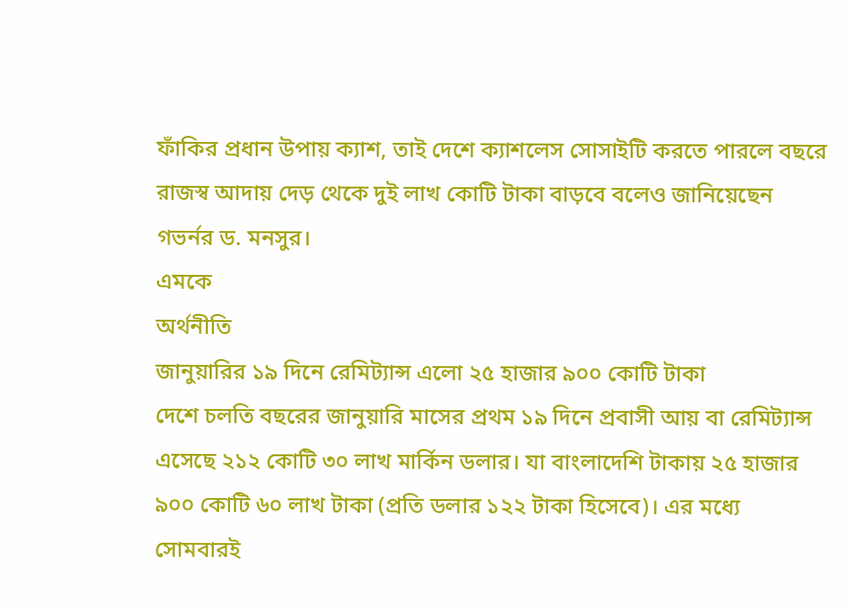ফাঁকির প্রধান উপায় ক্যাশ, তাই দেশে ক্যাশলেস সোসাইটি করতে পারলে বছরে রাজস্ব আদায় দেড় থেকে দুই লাখ কোটি টাকা বাড়বে বলেও জানিয়েছেন গভর্নর ড. মনসুর।
এমকে
অর্থনীতি
জানুয়ারির ১৯ দিনে রেমিট্যান্স এলো ২৫ হাজার ৯০০ কোটি টাকা
দেশে চলতি বছরের জানুয়ারি মাসের প্রথম ১৯ দিনে প্রবাসী আয় বা রেমিট্যান্স এসেছে ২১২ কোটি ৩০ লাখ মার্কিন ডলার। যা বাংলাদেশি টাকায় ২৫ হাজার ৯০০ কোটি ৬০ লাখ টাকা (প্রতি ডলার ১২২ টাকা হিসেবে)। এর মধ্যে সোমবারই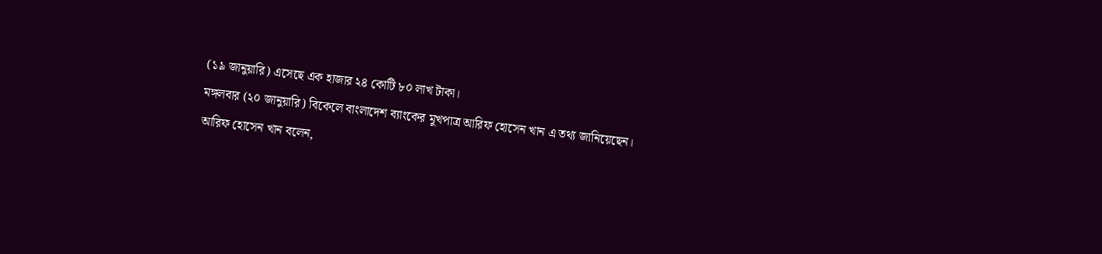(১৯ জানুয়ারি) এসেছে এক হাজার ২৪ কোটি ৮০ লাখ টাকা।
মঙ্গলবার (২০ জানুয়ারি) বিকেলে বাংলাদেশ ব্যাংকের মুখপাত্র আরিফ হোসেন খান এ তথ্য জানিয়েছেন।
আরিফ হোসেন খান বলেন,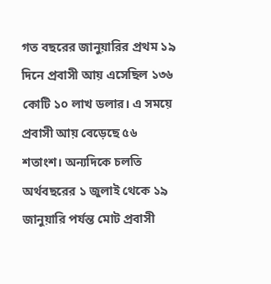গত বছরের জানুয়ারির প্রথম ১৯ দিনে প্রবাসী আয় এসেছিল ১৩৬ কোটি ১০ লাখ ডলার। এ সময়ে প্রবাসী আয় বেড়েছে ৫৬ শতাংশ। অন্যদিকে চলতি অর্থবছরের ১ জুলাই থেকে ১৯ জানুয়ারি পর্যন্ত মোট প্রবাসী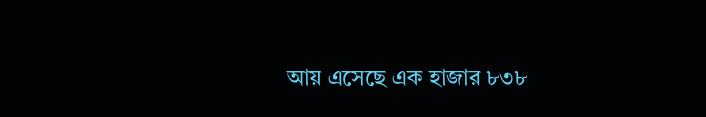আয় এসেছে এক হাজার ৮৩৮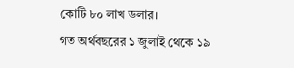কোটি ৮০ লাখ ডলার।
গত অর্থবছরের ১ জুলাই থেকে ১৯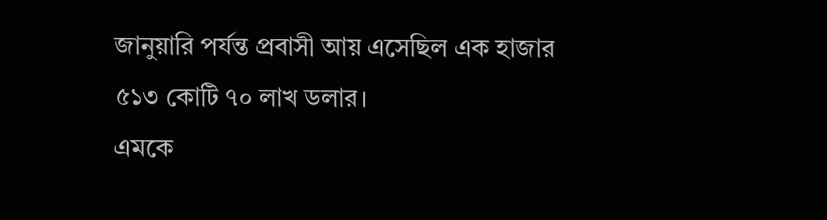জানুয়ারি পর্যন্ত প্রবাসী আয় এসেছিল এক হাজার ৫১৩ কোটি ৭০ লাখ ডলার।
এমকে